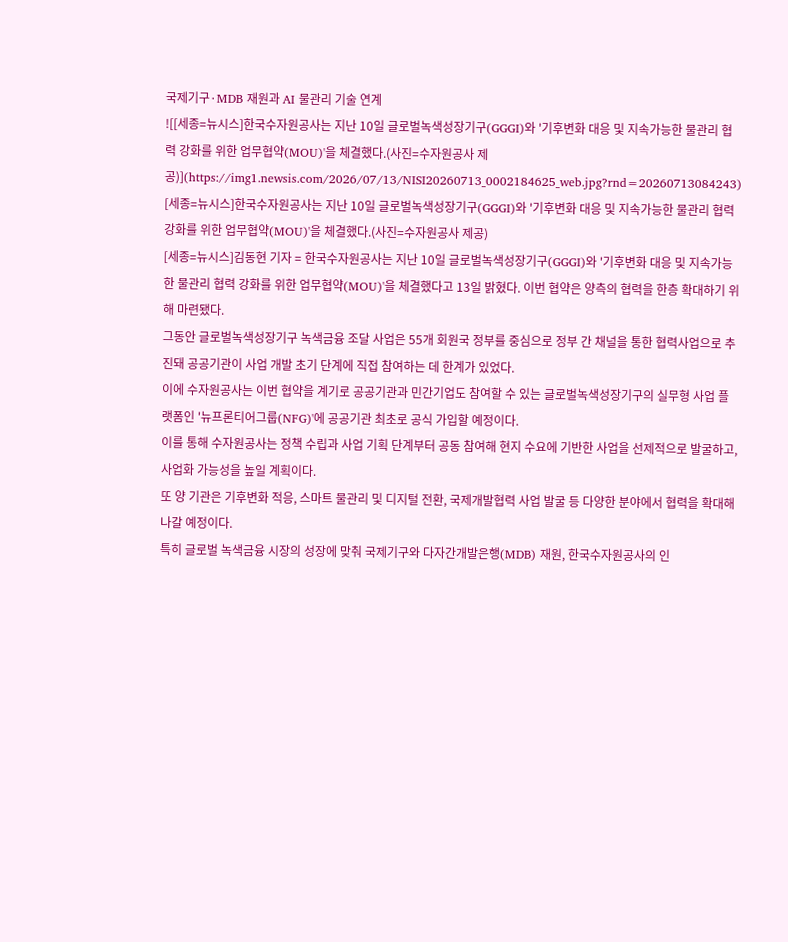국제기구·MDB 재원과 AI 물관리 기술 연계
![[세종=뉴시스]한국수자원공사는 지난 10일 글로벌녹색성장기구(GGGI)와 '기후변화 대응 및 지속가능한 물관리 협력 강화를 위한 업무협약(MOU)'을 체결했다.(사진=수자원공사 제공)](https://img1.newsis.com/2026/07/13/NISI20260713_0002184625_web.jpg?rnd=20260713084243)
[세종=뉴시스]한국수자원공사는 지난 10일 글로벌녹색성장기구(GGGI)와 '기후변화 대응 및 지속가능한 물관리 협력 강화를 위한 업무협약(MOU)'을 체결했다.(사진=수자원공사 제공)
[세종=뉴시스]김동현 기자 = 한국수자원공사는 지난 10일 글로벌녹색성장기구(GGGI)와 '기후변화 대응 및 지속가능한 물관리 협력 강화를 위한 업무협약(MOU)'을 체결했다고 13일 밝혔다. 이번 협약은 양측의 협력을 한층 확대하기 위해 마련됐다.
그동안 글로벌녹색성장기구 녹색금융 조달 사업은 55개 회원국 정부를 중심으로 정부 간 채널을 통한 협력사업으로 추진돼 공공기관이 사업 개발 초기 단계에 직접 참여하는 데 한계가 있었다.
이에 수자원공사는 이번 협약을 계기로 공공기관과 민간기업도 참여할 수 있는 글로벌녹색성장기구의 실무형 사업 플랫폼인 '뉴프론티어그룹(NFG)'에 공공기관 최초로 공식 가입할 예정이다.
이를 통해 수자원공사는 정책 수립과 사업 기획 단계부터 공동 참여해 현지 수요에 기반한 사업을 선제적으로 발굴하고, 사업화 가능성을 높일 계획이다.
또 양 기관은 기후변화 적응, 스마트 물관리 및 디지털 전환, 국제개발협력 사업 발굴 등 다양한 분야에서 협력을 확대해 나갈 예정이다.
특히 글로벌 녹색금융 시장의 성장에 맞춰 국제기구와 다자간개발은행(MDB) 재원, 한국수자원공사의 인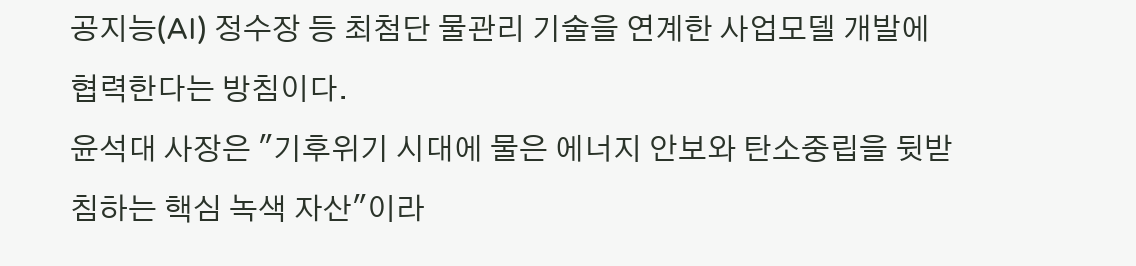공지능(AI) 정수장 등 최첨단 물관리 기술을 연계한 사업모델 개발에 협력한다는 방침이다.
윤석대 사장은 "기후위기 시대에 물은 에너지 안보와 탄소중립을 뒷받침하는 핵심 녹색 자산"이라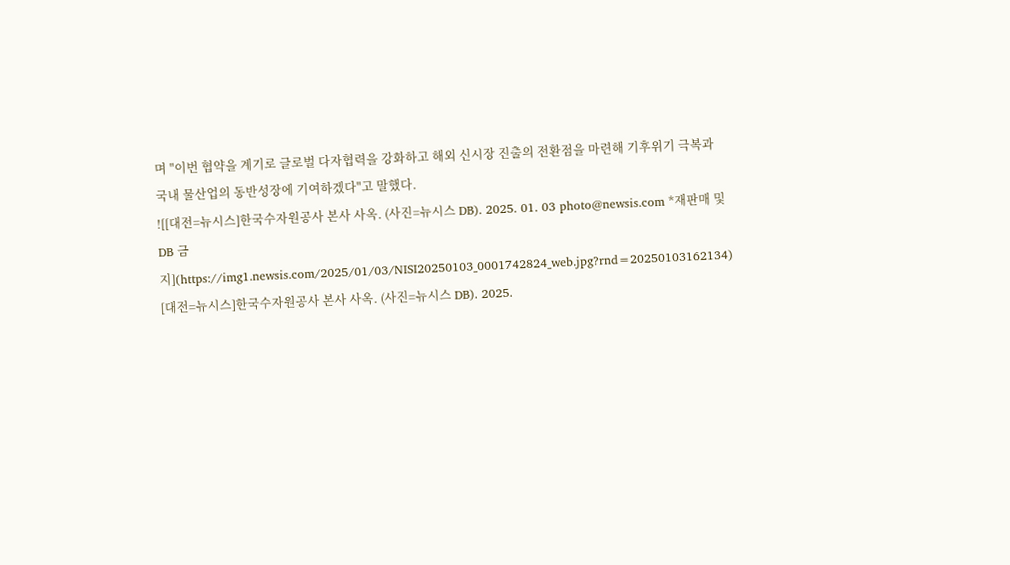며 "이번 협약을 계기로 글로벌 다자협력을 강화하고 해외 신시장 진출의 전환점을 마련해 기후위기 극복과 국내 물산업의 동반성장에 기여하겠다"고 말했다.
![[대전=뉴시스]한국수자원공사 본사 사옥. (사진=뉴시스 DB). 2025. 01. 03 photo@newsis.com *재판매 및 DB 금지](https://img1.newsis.com/2025/01/03/NISI20250103_0001742824_web.jpg?rnd=20250103162134)
[대전=뉴시스]한국수자원공사 본사 사옥. (사진=뉴시스 DB). 2025.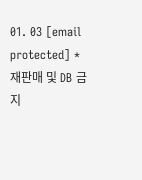01. 03 [email protected] *재판매 및 DB 금지